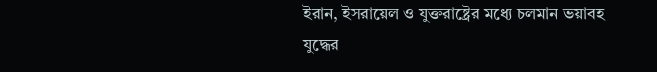ইরান, ইসরায়েল ও যুক্তরাষ্ট্রের মধ্যে চলমান ভয়াবহ যুদ্ধের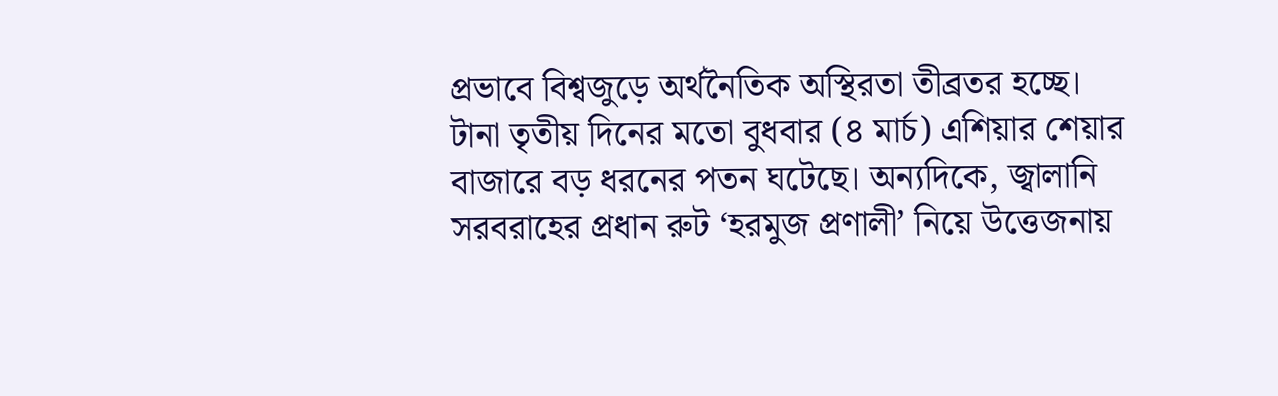প্রভাবে বিশ্বজুড়ে অর্থনৈতিক অস্থিরতা তীব্রতর হচ্ছে। টানা তৃতীয় দিনের মতো বুধবার (৪ মার্চ) এশিয়ার শেয়ার বাজারে বড় ধরনের পতন ঘটেছে। অন্যদিকে, জ্বালানি সরবরাহের প্রধান রুট ‘হরমুজ প্রণালী’ নিয়ে উত্তেজনায়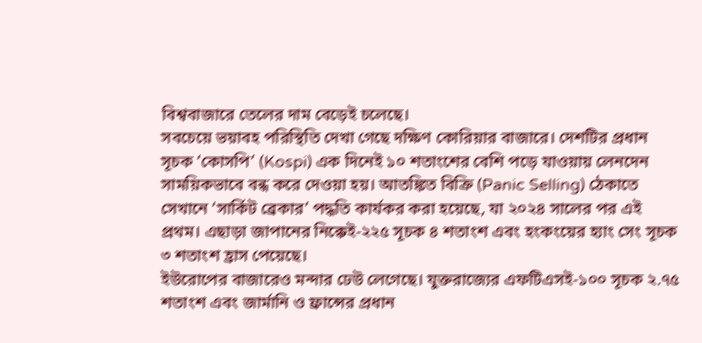বিশ্ববাজারে তেলের দাম বেড়েই চলেছে।
সবচেয়ে ভয়াবহ পরিস্থিতি দেখা গেছে দক্ষিণ কোরিয়ার বাজারে। দেশটির প্রধান সূচক ‘কোসপি’ (Kospi) এক দিনেই ১০ শতাংশের বেশি পড়ে যাওয়ায় লেনদেন সাময়িকভাবে বন্ধ করে দেওয়া হয়। আতঙ্কিত বিক্রি (Panic Selling) ঠেকাতে সেখানে ‘সার্কিট ব্রেকার’ পদ্ধতি কার্যকর করা হয়েছে, যা ২০২৪ সালের পর এই প্রথম। এছাড়া জাপানের নিক্কেই-২২৫ সূচক ৪ শতাংশ এবং হংকংয়ের হ্যাং সেং সূচক ৩ শতাংশ হ্রাস পেয়েছে।
ইউরোপের বাজারেও মন্দার ঢেউ লেগেছে। যুক্তরাজ্যের এফটিএসই-১০০ সূচক ২.৭৫ শতাংশ এবং জার্মানি ও ফ্রান্সের প্রধান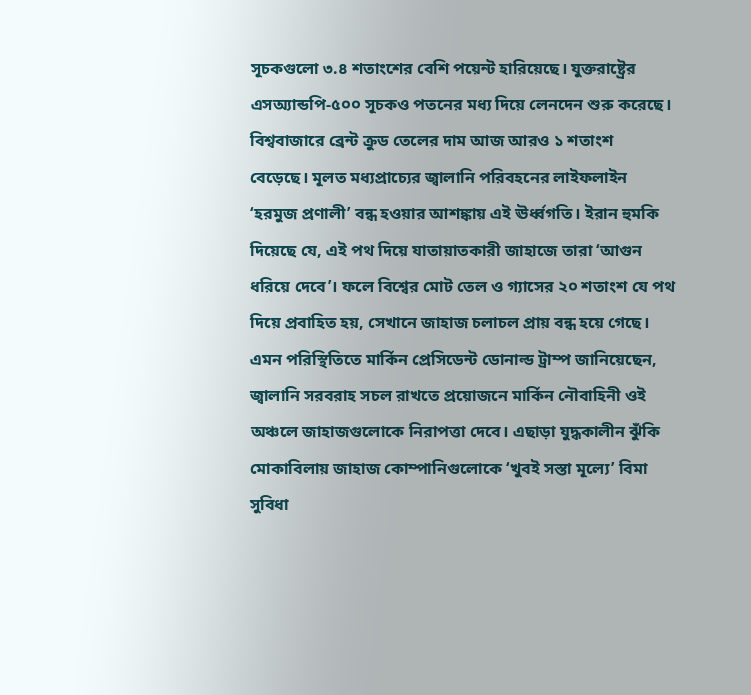সূচকগুলো ৩.৪ শতাংশের বেশি পয়েন্ট হারিয়েছে। যুক্তরাষ্ট্রের এসঅ্যান্ডপি-৫০০ সূচকও পতনের মধ্য দিয়ে লেনদেন শুরু করেছে।
বিশ্ববাজারে ব্রেন্ট ক্রুড তেলের দাম আজ আরও ১ শতাংশ বেড়েছে। মূলত মধ্যপ্রাচ্যের জ্বালানি পরিবহনের লাইফলাইন ‘হরমুজ প্রণালী’ বন্ধ হওয়ার আশঙ্কায় এই ঊর্ধ্বগতি। ইরান হুমকি দিয়েছে যে, এই পথ দিয়ে যাতায়াতকারী জাহাজে তারা ‘আগুন ধরিয়ে দেবে’। ফলে বিশ্বের মোট তেল ও গ্যাসের ২০ শতাংশ যে পথ দিয়ে প্রবাহিত হয়, সেখানে জাহাজ চলাচল প্রায় বন্ধ হয়ে গেছে।
এমন পরিস্থিতিতে মার্কিন প্রেসিডেন্ট ডোনাল্ড ট্রাম্প জানিয়েছেন, জ্বালানি সরবরাহ সচল রাখতে প্রয়োজনে মার্কিন নৌবাহিনী ওই অঞ্চলে জাহাজগুলোকে নিরাপত্তা দেবে। এছাড়া যুদ্ধকালীন ঝুঁকি মোকাবিলায় জাহাজ কোম্পানিগুলোকে ‘খুবই সস্তা মূল্যে’ বিমা সুবিধা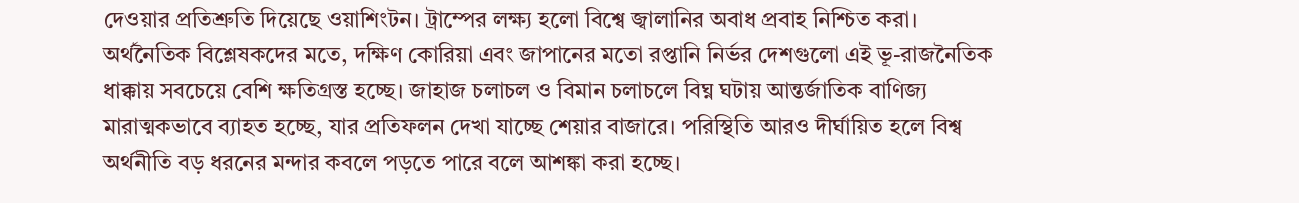দেওয়ার প্রতিশ্রুতি দিয়েছে ওয়াশিংটন। ট্রাম্পের লক্ষ্য হলো বিশ্বে জ্বালানির অবাধ প্রবাহ নিশ্চিত করা।
অর্থনৈতিক বিশ্লেষকদের মতে, দক্ষিণ কোরিয়া এবং জাপানের মতো রপ্তানি নির্ভর দেশগুলো এই ভূ-রাজনৈতিক ধাক্কায় সবচেয়ে বেশি ক্ষতিগ্রস্ত হচ্ছে। জাহাজ চলাচল ও বিমান চলাচলে বিঘ্ন ঘটায় আন্তর্জাতিক বাণিজ্য মারাত্মকভাবে ব্যাহত হচ্ছে, যার প্রতিফলন দেখা যাচ্ছে শেয়ার বাজারে। পরিস্থিতি আরও দীর্ঘায়িত হলে বিশ্ব অর্থনীতি বড় ধরনের মন্দার কবলে পড়তে পারে বলে আশঙ্কা করা হচ্ছে।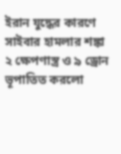ইরান যুদ্ধের কারণে সাইবার হামলার শঙ্কা
২ ক্ষেপণাস্ত্র ও ৯ ড্রোন ভূপাতিত করলো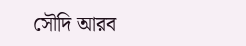সৌদি আরব